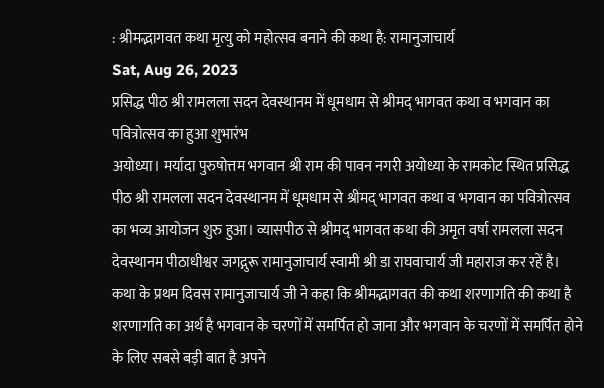: श्रीमद्भागवत कथा मृत्यु को महोत्सव बनाने की कथा है: रामानुजाचार्य
Sat, Aug 26, 2023
प्रसिद्ध पीठ श्री रामलला सदन देवस्थानम में धूमधाम से श्रीमद् भागवत कथा व भगवान का पवित्रोत्सव का हुआ शुभारंभ
अयोध्या। मर्यादा पुरुषोत्तम भगवान श्री राम की पावन नगरी अयोध्या के रामकोट स्थित प्रसिद्ध पीठ श्री रामलला सदन देवस्थानम में धूमधाम से श्रीमद् भागवत कथा व भगवान का पवित्रोत्सव का भव्य आयोजन शुरु हुआ। व्यासपीठ से श्रीमद् भागवत कथा की अमृत वर्षा रामलला सदन देवस्थानम पीठाधीश्वर जगद्गुरू रामानुजाचार्य स्वामी श्री डा राघवाचार्य जी महाराज कर रहें है। कथा के प्रथम दिवस रामानुजाचार्य जी ने कहा कि श्रीमद्भागवत की कथा शरणागति की कथा है शरणागति का अर्थ है भगवान के चरणों में समर्पित हो जाना और भगवान के चरणों में समर्पित होने के लिए सबसे बड़ी बात है अपने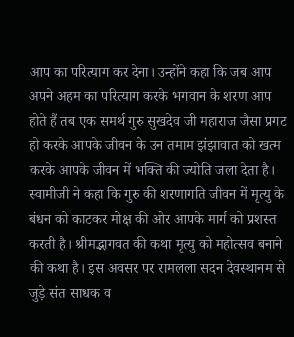आप का परित्याग कर देना। उन्होंने कहा कि जब आप अपने अहम का परित्याग करके भगवान के शरण आप होते हैं तब एक समर्थ गुरु सुखदेव जी महाराज जैसा प्रगट हो करके आपके जीवन के उन तमाम झंझावात को खत्म करके आपके जीवन में भक्ति की ज्योति जला देता है। स्वामीजी ने कहा कि गुरु की शरणागति जीवन में मृत्यु के बंधन को काटकर मोक्ष की ओर आपके मार्ग को प्रशस्त करती है। श्रीमद्भागवत की कथा मृत्यु को महोत्सव बनाने की कथा है। इस अवसर पर रामलला सदन देवस्थानम से जुड़े संत साधक व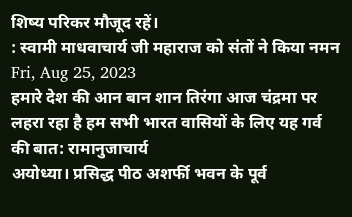शिष्य परिकर मौजूद रहें।
: स्वामी माधवाचार्य जी महाराज को संतों ने किया नमन
Fri, Aug 25, 2023
हमारे देश की आन बान शान तिरंगा आज चंद्रमा पर लहरा रहा है हम सभी भारत वासियों के लिए यह गर्व की बात: रामानुजाचार्य
अयोध्या। प्रसिद्ध पीठ अशर्फी भवन के पूर्व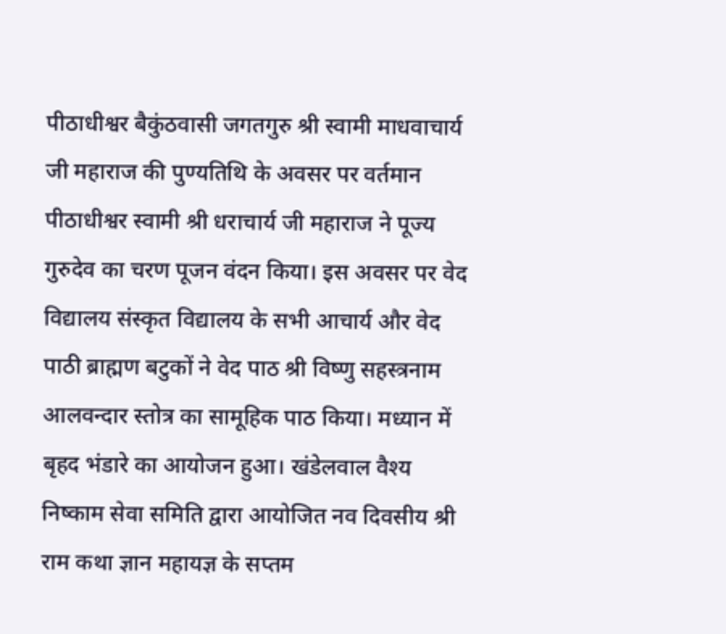पीठाधीश्वर बैकुंठवासी जगतगुरु श्री स्वामी माधवाचार्य जी महाराज की पुण्यतिथि के अवसर पर वर्तमान पीठाधीश्वर स्वामी श्री धराचार्य जी महाराज ने पूज्य गुरुदेव का चरण पूजन वंदन किया। इस अवसर पर वेद विद्यालय संस्कृत विद्यालय के सभी आचार्य और वेद पाठी ब्राह्मण बटुकों ने वेद पाठ श्री विष्णु सहस्त्रनाम आलवन्दार स्तोत्र का सामूहिक पाठ किया। मध्यान में बृहद भंडारे का आयोजन हुआ। खंडेलवाल वैश्य निष्काम सेवा समिति द्वारा आयोजित नव दिवसीय श्री राम कथा ज्ञान महायज्ञ के सप्तम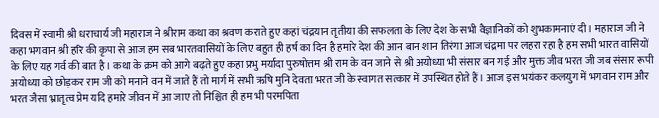दिवस में स्वामी श्री धराचार्य जी महाराज ने श्रीराम कथा का श्रवण कराते हुए कहां चंद्रयान तृतीया की सफलता के लिए देश के सभी वैज्ञानिकों को शुभकामनाएं दी। महाराज जी ने कहा भगवान श्री हरि की कृपा से आज हम सब भारतवासियों के लिए बहुत ही हर्ष का दिन है हमारे देश की आन बान शान तिरंगा आज चंद्रमा पर लहरा रहा है हम सभी भारत वासियों के लिए यह गर्व की बात है। कथा के क्रम को आगे बढ़ते हुए कहा प्रभु मर्यादा पुरुषोत्तम श्री राम के वन जाने से श्री अयोध्या भी संसार बन गई और मुक्त जीव भरत जी जब संसार रूपी अयोध्या को छोड़कर राम जी को मनाने वन में जाते हैं तो मार्ग में सभी ऋषि मुनि देवता भरत जी के स्वागत सत्कार में उपस्थित होते हैं। आज इस भयंकर कलयुग में भगवान राम और भरत जैसा भ्रातृत्व प्रेम यदि हमारे जीवन में आ जाए तो निश्चित ही हम भी परमपिता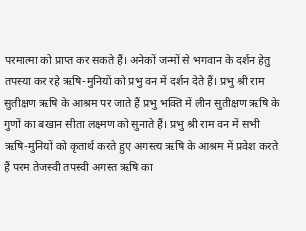परमात्मा को प्राप्त कर सकते हैं। अनेकों जन्मों से भगवान के दर्शन हेतु तपस्या कर रहे ऋषि-मुनियों को प्रभु वन में दर्शन देते हैं। प्रभु श्री राम सुतीक्षण ऋषि के आश्रम पर जाते हैं प्रभु भक्ति में लीन सुतीक्षण ऋषि के गुणों का बखान सीता लक्ष्मण को सुनाते हैं। प्रभु श्री राम वन में सभी ऋषि-मुनियों को कृतार्थ करते हुए अगस्त्य ऋषि के आश्रम में प्रवेश करते हैं परम तेजस्वी तपस्वी अगस्त ऋषि का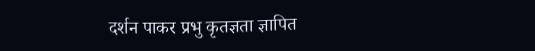दर्शन पाकर प्रभु कृतज्ञता ज्ञापित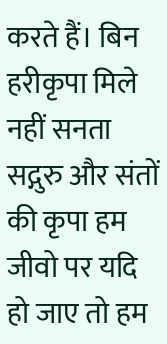करते हैं। बिन हरीकृपा मिले नहीं सनता सद्गुरु और संतों की कृपा हम जीवो पर यदि हो जाए तो हम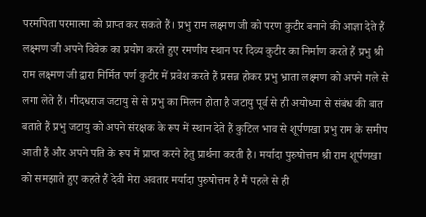परमपिता परमात्मा को प्राप्त कर सकते हैं। प्रभु राम लक्ष्मण जी को परण कुटीर बनाने की आज्ञा देते हैं लक्ष्मण जी अपने विवेक का प्रयोग करते हुए रमणीय स्थान पर दिव्य कुटीर का निर्माण करते हैं प्रभु श्री राम लक्ष्मण जी द्वारा निर्मित पर्ण कुटीर में प्रवेश करते हैं प्रसन्न होकर प्रभु भ्राता लक्ष्मण को अपने गले से लगा लेते हैं। गीदधराज जटायु से से प्रभु का मिलन होता है जटायु पूर्व से ही अयोध्या से संबंध की बात बताते हैं प्रभु जटायु को अपने संरक्षक के रूप में स्थान देते हैं कुटिल भाव से शूर्पणखा प्रभु राम के समीप आती हैं और अपने पति के रूप में प्राप्त करने हेतु प्रार्थना करती है। मर्यादा पुरुषोत्तम श्री राम शूर्पणखा को समझाते हुए कहते हैं देवी मेरा अवतार मर्यादा पुरुषोत्तम है मैं पहले से ही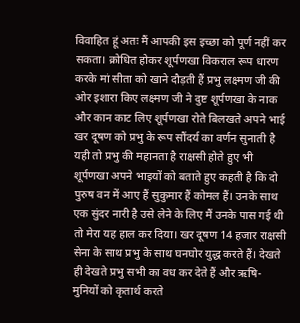विवाहित हूं अतः मैं आपकी इस इच्छा को पूर्ण नहीं कर सकता। क्रोधित होकर शूर्पणखा विकराल रूप धारण करके मां सीता को खाने दौड़ती हैं प्रभु लक्ष्मण जी की ओर इशारा किए लक्ष्मण जी ने दुष्ट शूर्पणखा के नाक और कान काट लिए शूर्पणखा रोते बिलखते अपने भाई खर दूषण को प्रभु के रूप सौंदर्य का वर्णन सुनाती है यही तो प्रभु की महानता है राक्षसी होते हुए भी शूर्पणखा अपने भाइयों को बताते हुए कहती है कि दो पुरुष वन में आए हैं सुकुमार हैं कोमल हैं। उनके साथ एक सुंदर नारी है उसे लेने के लिए मैं उनके पास गई थी तो मेरा यह हाल कर दिया। खर दूषण 14 हजार राक्षसी सेना के साथ प्रभु के साथ घनघोर युद्ध करते हैं। देखते ही देखते प्रभु सभी का वध कर देते हैं और ऋषि-मुनियों को कृतार्थ करते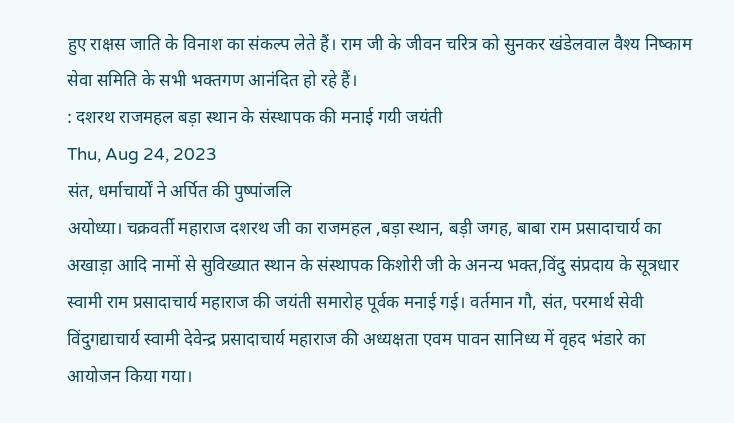हुए राक्षस जाति के विनाश का संकल्प लेते हैं। राम जी के जीवन चरित्र को सुनकर खंडेलवाल वैश्य निष्काम सेवा समिति के सभी भक्तगण आनंदित हो रहे हैं।
: दशरथ राजमहल बड़ा स्थान के संस्थापक की मनाई गयी जयंती
Thu, Aug 24, 2023
संत, धर्माचार्यों ने अर्पित की पुष्पांजलि
अयोध्या। चक्रवर्ती महाराज दशरथ जी का राजमहल ,बड़ा स्थान, बड़ी जगह, बाबा राम प्रसादाचार्य का अखाड़ा आदि नामों से सुविख्यात स्थान के संस्थापक किशोरी जी के अनन्य भक्त,विंदु संप्रदाय के सूत्रधार स्वामी राम प्रसादाचार्य महाराज की जयंती समारोह पूर्वक मनाई गई। वर्तमान गौ, संत, परमार्थ सेवी विंदुगद्याचार्य स्वामी देवेन्द्र प्रसादाचार्य महाराज की अध्यक्षता एवम पावन सानिध्य में वृहद भंडारे का आयोजन किया गया।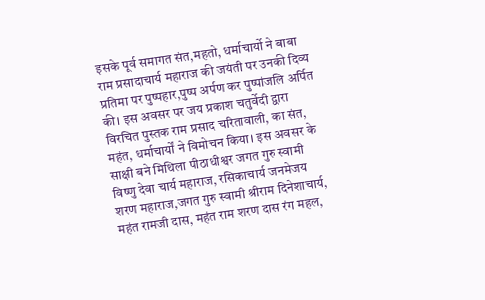इसके पूर्व समागत संत,महतो, धर्माचार्यो ने बाबा राम प्रसादाचार्य महाराज की जयंती पर उनकी दिव्य प्रतिमा पर पुष्पहार,पुष्प अर्पण कर पुष्पांजलि अर्पित की। इस अवसर पर जय प्रकाश चतुर्वेदी द्वारा विरचित पुस्तक राम प्रसाद चरितावाली, का संत, महंत, धर्माचार्यों ने विमोचन किया। इस अवसर के साक्षी बने मिथिला पीठाधीश्वर जगत गुरु स्वामी विष्णु देवा चार्य महाराज, रसिकाचार्य जनमेजय शरण महाराज,जगत गुरु स्वामी श्रीराम दिनेशाचार्य, महंत रामजी दास, महंत राम शरण दास रंग महल,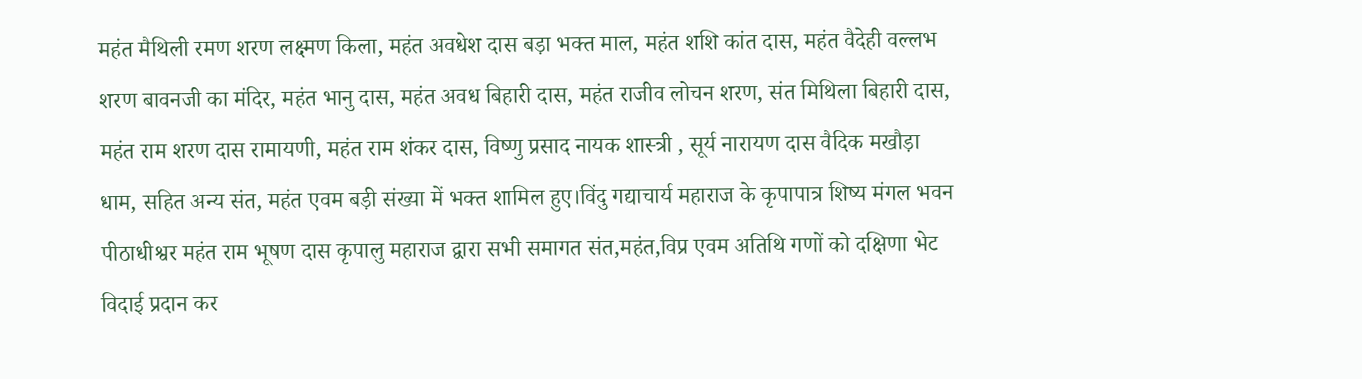महंत मैथिली रमण शरण लक्ष्मण किला, महंत अवधेश दास बड़ा भक्त माल, महंत शशि कांत दास, महंत वैदेही वल्लभ शरण बावनजी का मंदिर, महंत भानु दास, महंत अवध बिहारी दास, महंत राजीव लोचन शरण, संत मिथिला बिहारी दास, महंत राम शरण दास रामायणी, महंत राम शंकर दास, विष्णु प्रसाद नायक शास्त्री , सूर्य नारायण दास वैदिक मखौड़ा धाम, सहित अन्य संत, महंत एवम बड़ी संख्या में भक्त शामिल हुए।विंदु गद्याचार्य महाराज के कृपापात्र शिष्य मंगल भवन पीठाधीश्वर महंत राम भूषण दास कृपालु महाराज द्वारा सभी समागत संत,महंत,विप्र एवम अतिथि गणों को दक्षिणा भेट विदाई प्रदान कर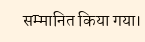सम्मानित किया गया।